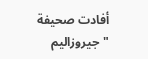أفادت صحيفة "جيروزاليم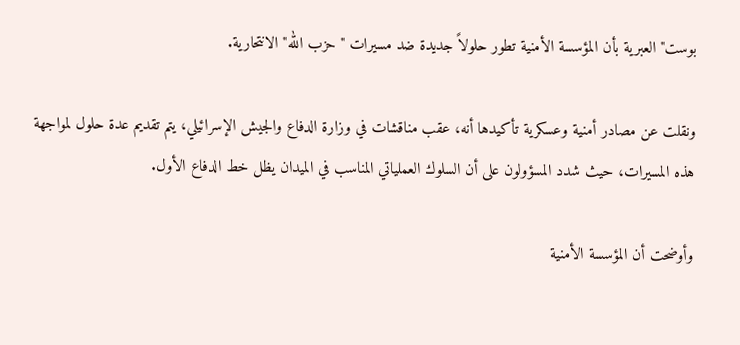بوست" العبرية بأن المؤسسة الأمنية تطور حلولاً جديدة ضد مسيرات "حزب الله" الانتحارية.

ونقلت عن مصادر أمنية وعسكرية تأكيدها أنه، عقب مناقشات في وزارة الدفاع والجيش الإسرائيلي، يتم تقديم عدة حلول لمواجهة هذه المسيرات، حيث شدد المسؤولون على أن السلوك العملياتي المناسب في الميدان يظل خط الدفاع الأول.

وأوضحت أن المؤسسة الأمنية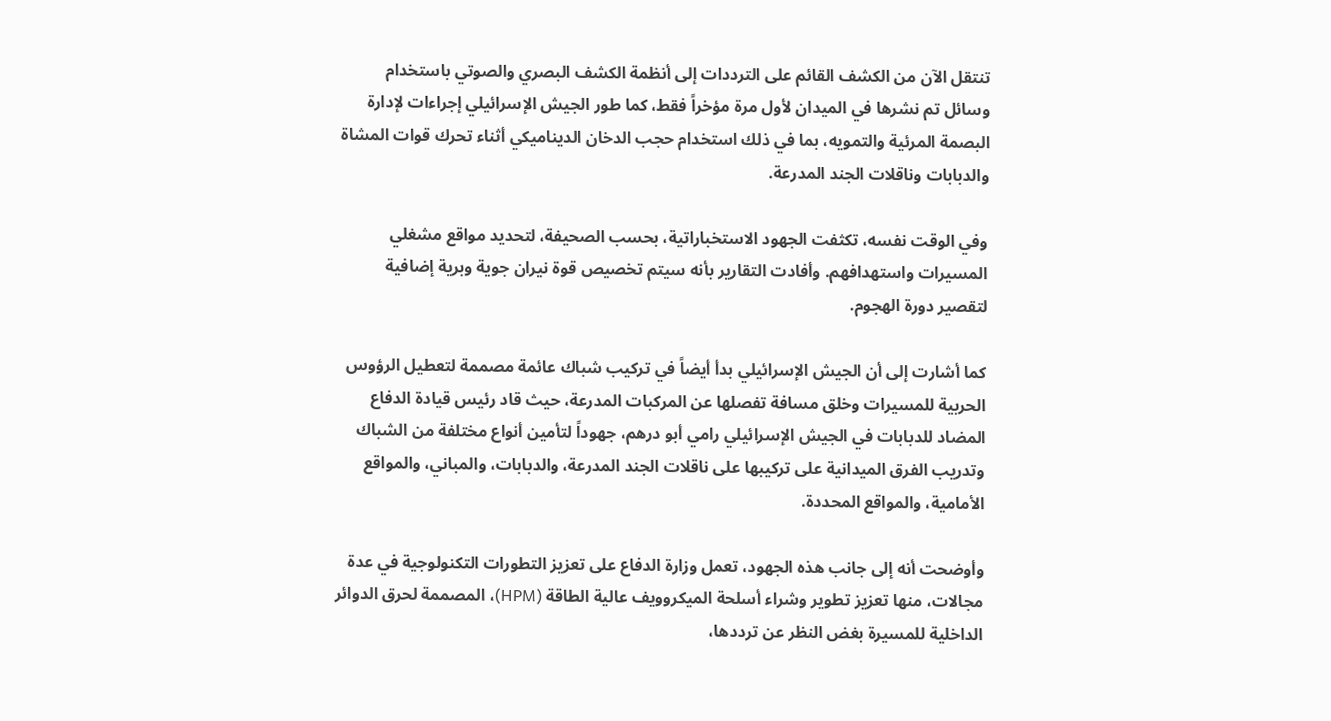تنتقل الآن من الكشف القائم على الترددات إلى أنظمة الكشف البصري والصوتي باستخدام وسائل تم نشرها في الميدان لأول مرة مؤخراً فقط، كما طور الجيش الإسرائيلي إجراءات لإدارة البصمة المرئية والتمويه، بما في ذلك استخدام حجب الدخان الديناميكي أثناء تحرك قوات المشاة والدبابات وناقلات الجند المدرعة.

وفي الوقت نفسه، تكثفت الجهود الاستخباراتية، بحسب الصحيفة، لتحديد مواقع مشغلي المسيرات واستهدافهم. وأفادت التقارير بأنه سيتم تخصيص قوة نيران جوية وبرية إضافية لتقصير دورة الهجوم.

كما أشارت إلى أن الجيش الإسرائيلي بدأ أيضاً في تركيب شباك عائمة مصممة لتعطيل الرؤوس الحربية للمسيرات وخلق مسافة تفصلها عن المركبات المدرعة، حيث قاد رئيس قيادة الدفاع المضاد للدبابات في الجيش الإسرائيلي رامي أبو درهم، جهوداً لتأمين أنواع مختلفة من الشباك وتدريب الفرق الميدانية على تركيبها على ناقلات الجند المدرعة، والدبابات، والمباني، والمواقع الأمامية، والمواقع المحددة.

وأوضحت أنه إلى جانب هذه الجهود، تعمل وزارة الدفاع على تعزيز التطورات التكنولوجية في عدة مجالات، منها تعزيز تطوير وشراء أسلحة الميكروويف عالية الطاقة (HPM)، المصممة لحرق الدوائر الداخلية للمسيرة بغض النظر عن ترددها،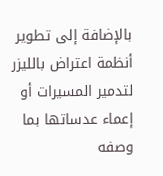بالإضافة إلى تطوير أنظمة اعتراض بالليزر لتدمير المسيرات أو إعماء عدساتها بما وصفه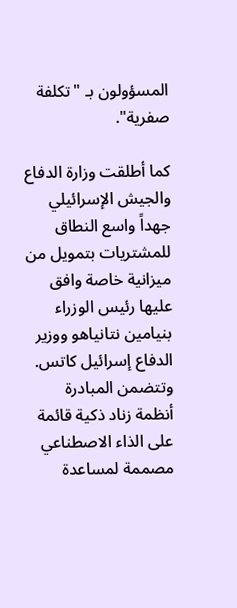المسؤولون بـ "تكلفة صفرية".

كما أطلقت وزارة الدفاع والجيش الإسرائيلي جهداً واسع النطاق للمشتريات بتمويل من ميزانية خاصة وافق عليها رئيس الوزراء بنيامين نتانياهو ووزير الدفاع إسرائيل كاتس. وتتضمن المبادرة أنظمة زناد ذكية قائمة على الذاء الاصطناعي مصممة لمساعدة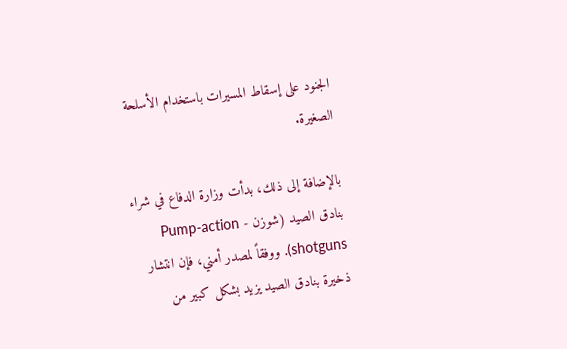الجنود على إسقاط المسيرات باستخدام الأسلحة الصغيرة.

بالإضافة إلى ذلك، بدأت وزارة الدفاع في شراء بنادق الصيد (شوزن - Pump-action shotguns). ووفقاً لمصدر أمني، فإن انتشار ذخيرة بنادق الصيد يزيد بشكل كبير من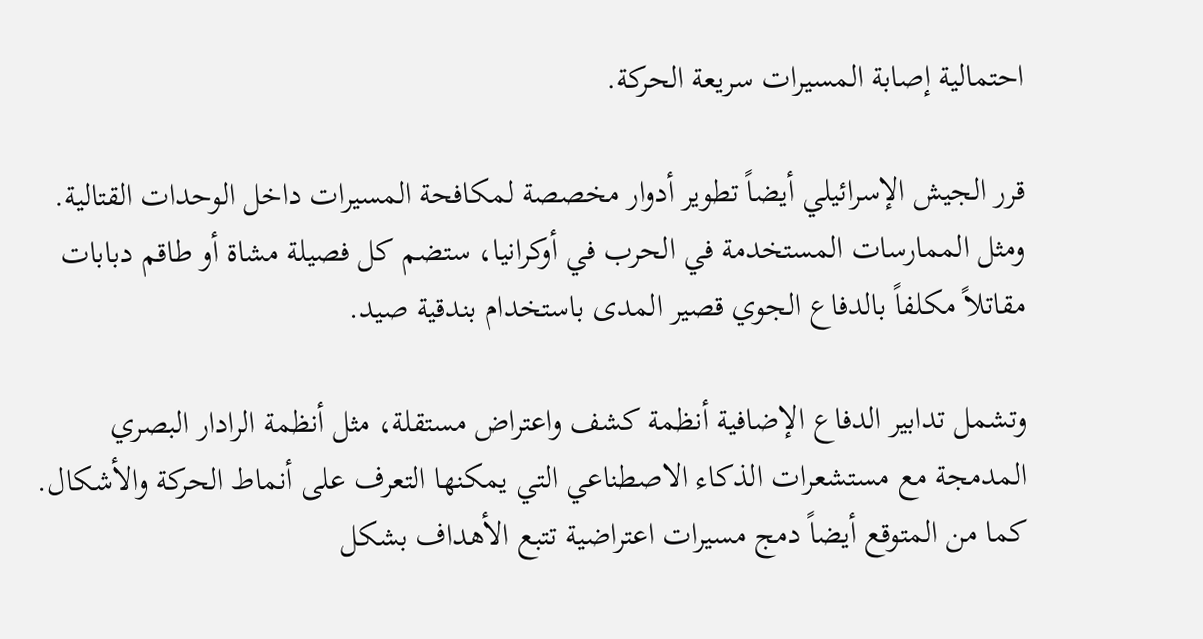احتمالية إصابة المسيرات سريعة الحركة.

قرر الجيش الإسرائيلي أيضاً تطوير أدوار مخصصة لمكافحة المسيرات داخل الوحدات القتالية. ومثل الممارسات المستخدمة في الحرب في أوكرانيا، ستضم كل فصيلة مشاة أو طاقم دبابات مقاتلاً مكلفاً بالدفاع الجوي قصير المدى باستخدام بندقية صيد.

وتشمل تدابير الدفاع الإضافية أنظمة كشف واعتراض مستقلة، مثل أنظمة الرادار البصري المدمجة مع مستشعرات الذكاء الاصطناعي التي يمكنها التعرف على أنماط الحركة والأشكال. كما من المتوقع أيضاً دمج مسيرات اعتراضية تتبع الأهداف بشكل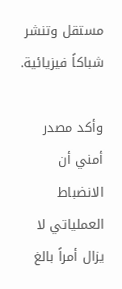مستقل وتنشر شباكاً فيزيائية.

وأكد مصدر أمني أن الانضباط العملياتي لا يزال أمراً بالغ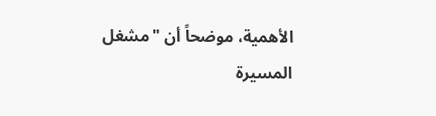الأهمية، موضحاً أن "مشغل المسيرة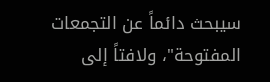سيبحث دائماً عن التجمعات المفتوحة"، ولافتاً إلى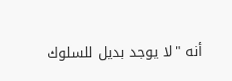أنه "لا يوجد بديل للسلوك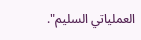العملياتي السليم".